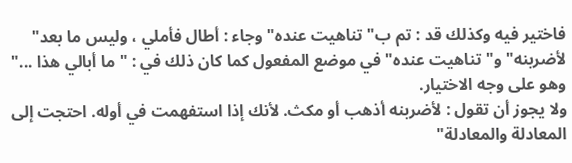فاختير فيه وكذلك قد : تم ب" تناهيت عنده" وجاء : أطال فأملي ، وليس ما بعد" لأضربنه" و" تناهيت عنده" في موضع المفعول كما كان ذلك في : " ما أبالي هذا ..." وهو على وجه الاختيار.
ولا يجوز أن تقول : لأضربنه أذهب أو مكث. لأنك إذا استفهمت في أوله. احتجت إلى المعادلة والمعادلة"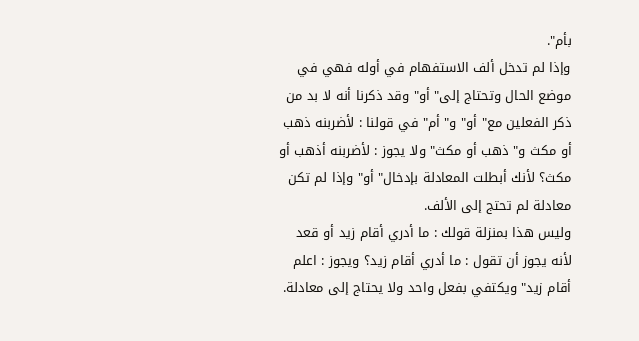بأم".
وإذا لم تدخل ألف الاستفهام في أوله فهي في موضع الحال وتحتاج إلى" أو" وقد ذكرنا أنه لا بد من ذكر الفعلين مع" أو" و" أم" في قولنا : لأضربنه ذهب أو مكث و" ذهب أو مكث" ولا يجوز : لأضربنه أذهب أو مكث؟ لأنك أبطلت المعادلة بإدخال" أو" وإذا لم تكن معادلة لم تحتج إلى الألف.
وليس هذا بمنزلة قولك : ما أدري أقام زيد أو قعد لأنه يجوز أن تقول : ما أدري أقام زيد؟ ويجوز : اعلم أقام زيد" ويكتفي بفعل واحد ولا يحتاج إلى معادلة.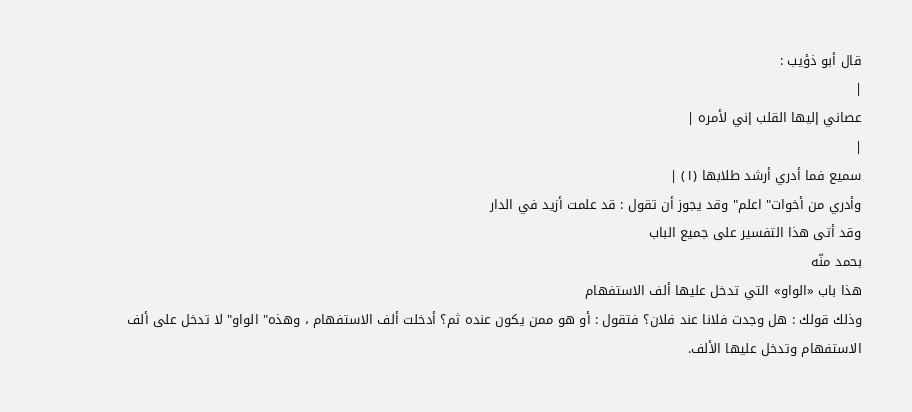قال أبو ذؤيب :
|
عصاني إليها القلب إني لأمره |
|
سميع فما أدري أرشد طلابها (١) |
وأدري من أخوات" اعلم" وقد يجوز أن تقول : قد علمت أزيد في الدار
وقد أتى هذا التفسير على جميع الباب
بحمد منّه
هذا باب «الواو» التي تدخل عليها ألف الاستفهام
وذلك قولك : هل وجدت فلانا عند فلان؟ فتقول : أو هو ممن يكون عنده ثم؟ أدخلت ألف الاستفهام ، وهذه" الواو" لا تدخل على ألف الاستفهام وتدخل عليها الألف.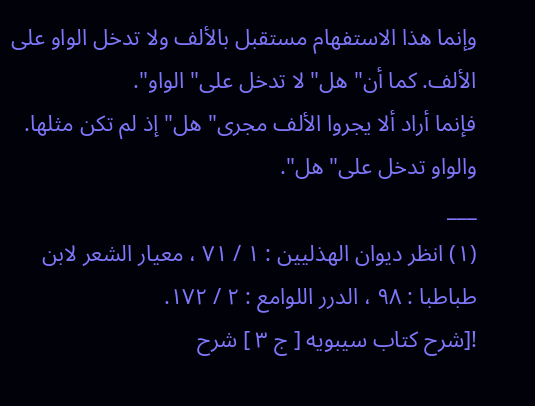وإنما هذا الاستفهام مستقبل بالألف ولا تدخل الواو على الألف. كما أن" هل" لا تدخل على" الواو".
فإنما أراد ألا يجروا الألف مجرى" هل" إذ لم تكن مثلها. والواو تدخل على" هل".
___
(١) انظر ديوان الهذليين : ١ / ٧١ ، معيار الشعر لابن طباطبا : ٩٨ ، الدرر اللوامع : ٢ / ١٧٢.
![شرح كتاب سيبويه [ ج ٣ ] شرح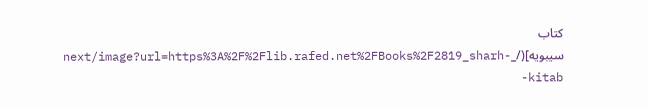كتاب سيبويه](/_next/image?url=https%3A%2F%2Flib.rafed.net%2FBooks%2F2819_sharh-kitab-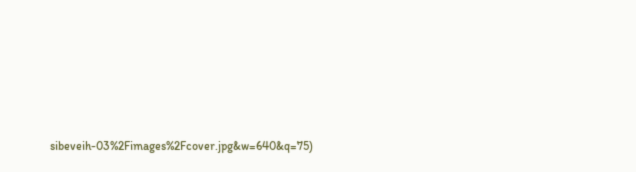sibeveih-03%2Fimages%2Fcover.jpg&w=640&q=75)